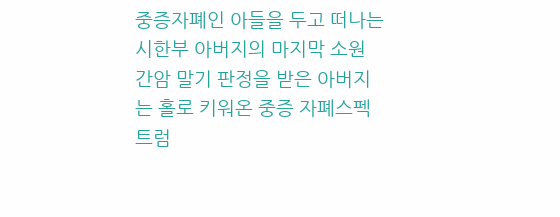중증자폐인 아들을 두고 떠나는 시한부 아버지의 마지막 소원
간암 말기 판정을 받은 아버지는 홀로 키워온 중증 자폐스펙트럼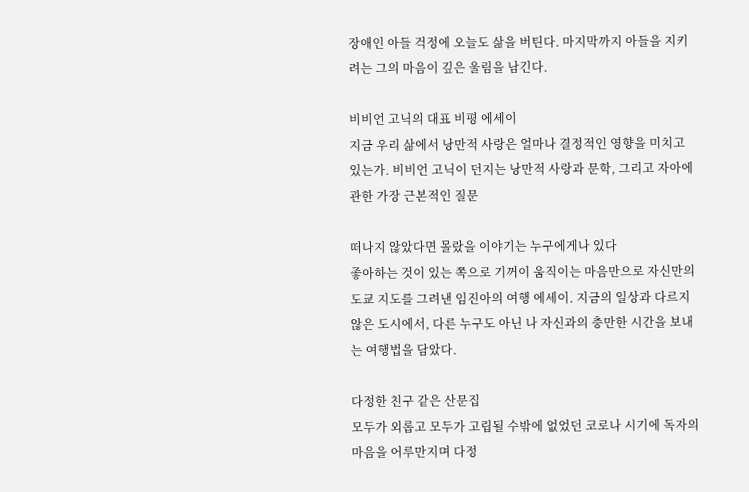장애인 아들 걱정에 오늘도 삶을 버틴다. 마지막까지 아들을 지키려는 그의 마음이 깊은 울림을 남긴다.

비비언 고닉의 대표 비평 에세이
지금 우리 삶에서 낭만적 사랑은 얼마나 결정적인 영향을 미치고 있는가. 비비언 고닉이 던지는 낭만적 사랑과 문학, 그리고 자아에 관한 가장 근본적인 질문

떠나지 않았다면 몰랐을 이야기는 누구에게나 있다
좋아하는 것이 있는 쪽으로 기꺼이 움직이는 마음만으로 자신만의 도쿄 지도를 그려낸 임진아의 여행 에세이. 지금의 일상과 다르지 않은 도시에서, 다른 누구도 아닌 나 자신과의 충만한 시간을 보내는 여행법을 담았다.

다정한 친구 같은 산문집
모두가 외롭고 모두가 고립될 수밖에 없었던 코로나 시기에 독자의 마음을 어루만지며 다정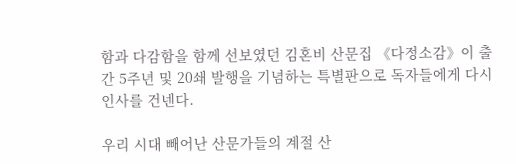함과 다감함을 함께 선보였던 김혼비 산문집 《다정소감》이 출간 5주년 및 20쇄 발행을 기념하는 특별판으로 독자들에게 다시 인사를 건넨다.

우리 시대 빼어난 산문가들의 계절 산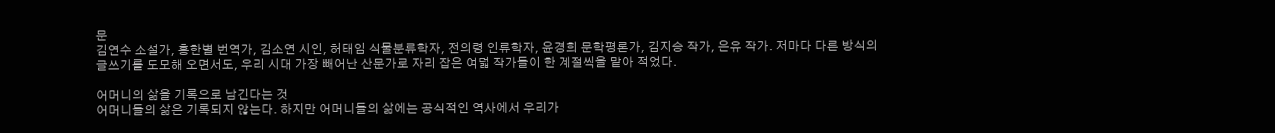문
김연수 소설가, 홍한별 번역가, 김소연 시인, 허태임 식물분류학자, 전의령 인류학자, 윤경희 문학평론가, 김지승 작가, 은유 작가. 저마다 다른 방식의 글쓰기를 도모해 오면서도, 우리 시대 가장 빼어난 산문가로 자리 잡은 여덟 작가들이 한 계절씩을 맡아 적었다.

어머니의 삶을 기록으로 남긴다는 것
어머니들의 삶은 기록되지 않는다. 하지만 어머니들의 삶에는 공식적인 역사에서 우리가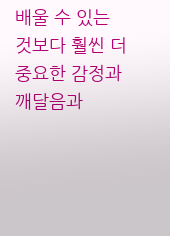배울 수 있는 것보다 훨씬 더 중요한 감정과 깨달음과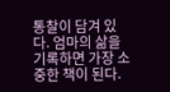통찰이 담겨 있다. 엄마의 삶을 기록하면 가장 소중한 책이 된다.